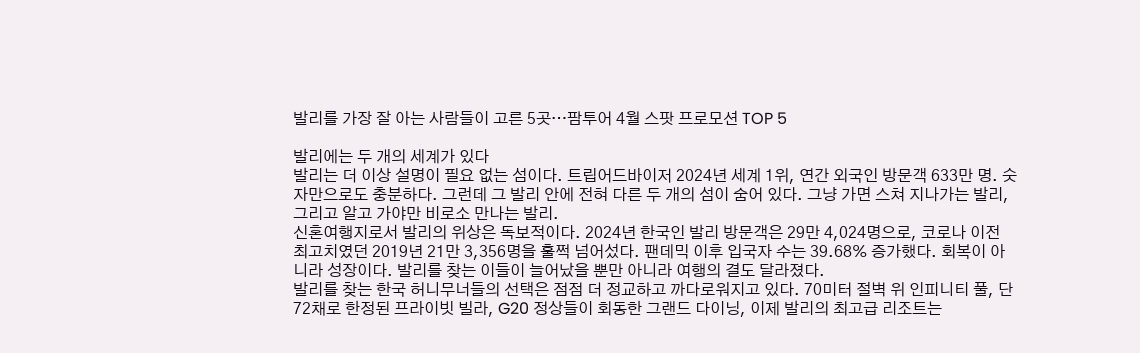발리를 가장 잘 아는 사람들이 고른 5곳…팜투어 4월 스팟 프로모션 TOP 5

발리에는 두 개의 세계가 있다
발리는 더 이상 설명이 필요 없는 섬이다. 트립어드바이저 2024년 세계 1위, 연간 외국인 방문객 633만 명. 숫자만으로도 충분하다. 그런데 그 발리 안에 전혀 다른 두 개의 섬이 숨어 있다. 그냥 가면 스쳐 지나가는 발리, 그리고 알고 가야만 비로소 만나는 발리.
신혼여행지로서 발리의 위상은 독보적이다. 2024년 한국인 발리 방문객은 29만 4,024명으로, 코로나 이전 최고치였던 2019년 21만 3,356명을 훌쩍 넘어섰다. 팬데믹 이후 입국자 수는 39.68% 증가했다. 회복이 아니라 성장이다. 발리를 찾는 이들이 늘어났을 뿐만 아니라 여행의 결도 달라졌다.
발리를 찾는 한국 허니무너들의 선택은 점점 더 정교하고 까다로워지고 있다. 70미터 절벽 위 인피니티 풀, 단 72채로 한정된 프라이빗 빌라, G20 정상들이 회동한 그랜드 다이닝, 이제 발리의 최고급 리조트는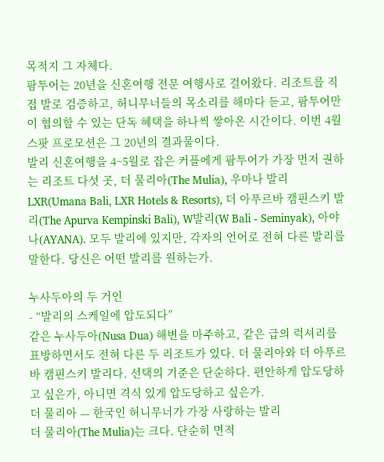목적지 그 자체다.
팜투어는 20년을 신혼여행 전문 여행사로 걸어왔다. 리조트를 직접 발로 검증하고, 허니무너들의 목소리를 해마다 듣고, 팜투어만이 협의할 수 있는 단독 혜택을 하나씩 쌓아온 시간이다. 이번 4월 스팟 프로모션은 그 20년의 결과물이다.
발리 신혼여행을 4~5월로 잡은 커플에게 팜투어가 가장 먼저 권하는 리조트 다섯 곳, 더 물리아(The Mulia), 우마나 발리 LXR(Umana Bali, LXR Hotels & Resorts), 더 아푸르바 캠핀스키 발리(The Apurva Kempinski Bali), W발리(W Bali - Seminyak), 아야나(AYANA). 모두 발리에 있지만, 각자의 언어로 전혀 다른 발리를 말한다. 당신은 어떤 발리를 원하는가.

누사두아의 두 거인
- “발리의 스케일에 압도되다”
같은 누사두아(Nusa Dua) 해변을 마주하고, 같은 급의 럭셔리를 표방하면서도 전혀 다른 두 리조트가 있다. 더 물리아와 더 아푸르바 캠핀스키 발리다. 선택의 기준은 단순하다. 편안하게 압도당하고 싶은가, 아니면 격식 있게 압도당하고 싶은가.
더 물리아 — 한국인 허니무너가 가장 사랑하는 발리
더 물리아(The Mulia)는 크다. 단순히 면적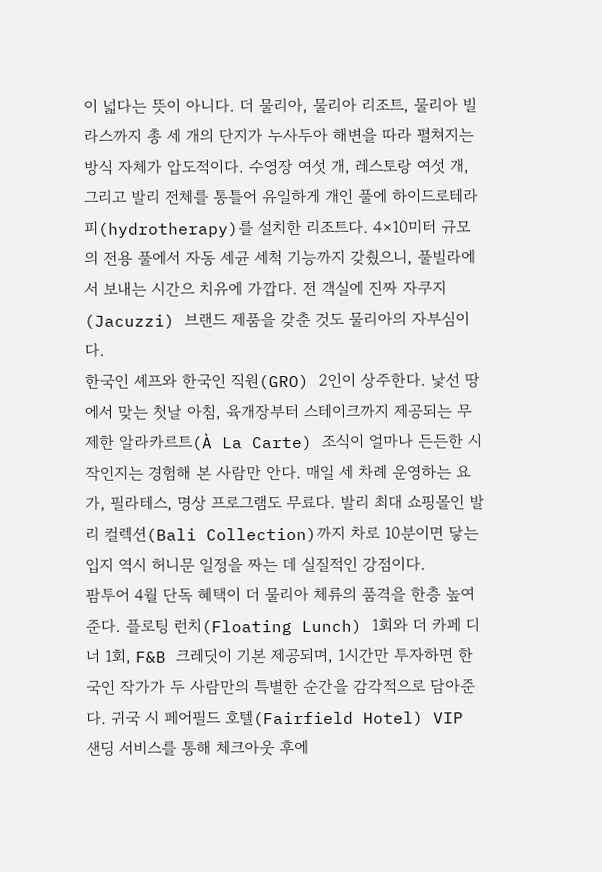이 넓다는 뜻이 아니다. 더 물리아, 물리아 리조트, 물리아 빌라스까지 총 세 개의 단지가 누사두아 해변을 따라 펼쳐지는 방식 자체가 압도적이다. 수영장 여섯 개, 레스토랑 여섯 개, 그리고 발리 전체를 통틀어 유일하게 개인 풀에 하이드로테라피(hydrotherapy)를 설치한 리조트다. 4×10미터 규모의 전용 풀에서 자동 세균 세척 기능까지 갖췄으니, 풀빌라에서 보내는 시간으 치유에 가깝다. 전 객실에 진짜 자쿠지(Jacuzzi) 브랜드 제품을 갖춘 것도 물리아의 자부심이다.
한국인 셰프와 한국인 직원(GRO) 2인이 상주한다. 낯선 땅에서 맞는 첫날 아침, 육개장부터 스테이크까지 제공되는 무제한 알라카르트(À La Carte) 조식이 얼마나 든든한 시작인지는 경험해 본 사람만 안다. 매일 세 차례 운영하는 요가, 필라테스, 명상 프로그램도 무료다. 발리 최대 쇼핑몰인 발리 컬렉션(Bali Collection)까지 차로 10분이면 닿는 입지 역시 허니문 일정을 짜는 데 실질적인 강점이다.
팜투어 4월 단독 혜택이 더 물리아 체류의 품격을 한층 높여준다. 플로팅 런치(Floating Lunch) 1회와 더 카페 디너 1회, F&B 크레딧이 기본 제공되며, 1시간만 투자하면 한국인 작가가 두 사람만의 특별한 순간을 감각적으로 담아준다. 귀국 시 페어필드 호텔(Fairfield Hotel) VIP 샌딩 서비스를 통해 체크아웃 후에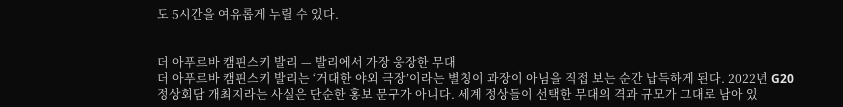도 5시간을 여유롭게 누릴 수 있다.


더 아푸르바 캠핀스키 발리 — 발리에서 가장 웅장한 무대
더 아푸르바 캠핀스키 발리는 ‘거대한 야외 극장’이라는 별칭이 과장이 아님을 직접 보는 순간 납득하게 된다. 2022년 G20 정상회담 개최지라는 사실은 단순한 홍보 문구가 아니다. 세계 정상들이 선택한 무대의 격과 규모가 그대로 남아 있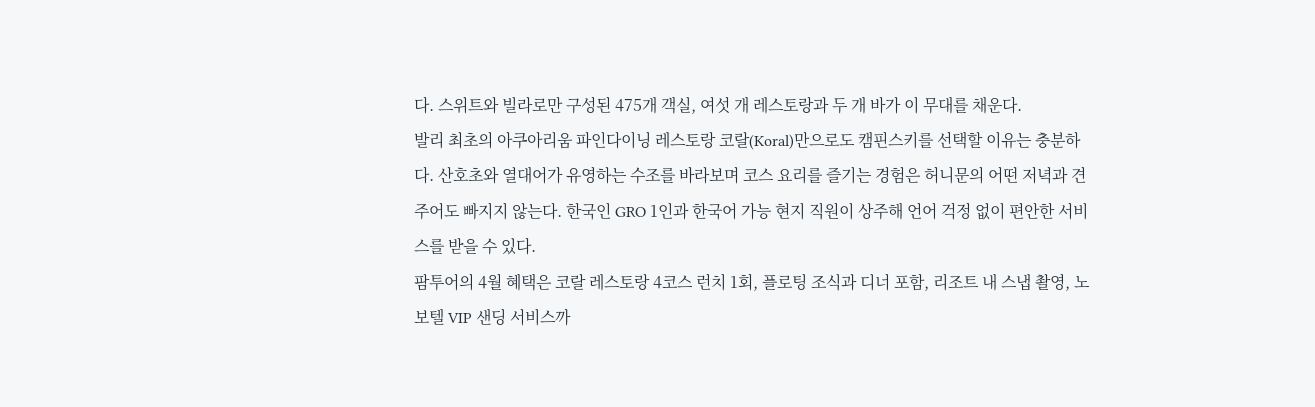다. 스위트와 빌라로만 구성된 475개 객실, 여섯 개 레스토랑과 두 개 바가 이 무대를 채운다.
발리 최초의 아쿠아리움 파인다이닝 레스토랑 코랄(Koral)만으로도 캠핀스키를 선택할 이유는 충분하다. 산호초와 열대어가 유영하는 수조를 바라보며 코스 요리를 즐기는 경험은 허니문의 어떤 저녁과 견주어도 빠지지 않는다. 한국인 GRO 1인과 한국어 가능 현지 직원이 상주해 언어 걱정 없이 편안한 서비스를 받을 수 있다.
팜투어의 4월 혜택은 코랄 레스토랑 4코스 런치 1회, 플로팅 조식과 디너 포함, 리조트 내 스냅 촬영, 노보텔 VIP 샌딩 서비스까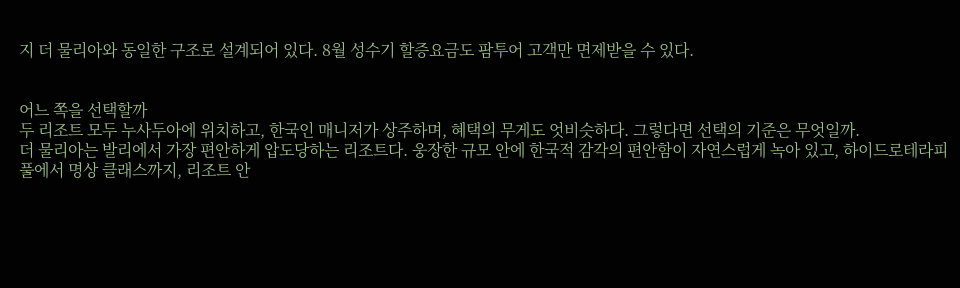지 더 물리아와 동일한 구조로 설계되어 있다. 8월 성수기 할증요금도 팜투어 고객만 면제받을 수 있다.


어느 쪽을 선택할까
두 리조트 모두 누사두아에 위치하고, 한국인 매니저가 상주하며, 혜택의 무게도 엇비슷하다. 그렇다면 선택의 기준은 무엇일까.
더 물리아는 발리에서 가장 편안하게 압도당하는 리조트다. 웅장한 규모 안에 한국적 감각의 편안함이 자연스럽게 녹아 있고, 하이드로테라피 풀에서 명상 클래스까지, 리조트 안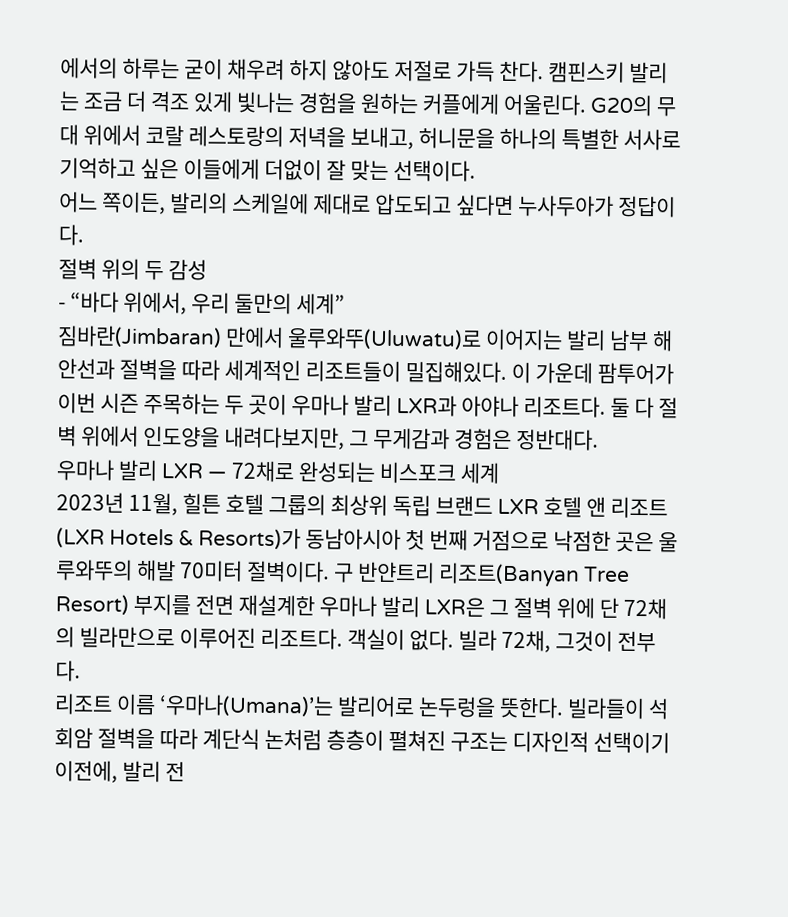에서의 하루는 굳이 채우려 하지 않아도 저절로 가득 찬다. 캠핀스키 발리는 조금 더 격조 있게 빛나는 경험을 원하는 커플에게 어울린다. G20의 무대 위에서 코랄 레스토랑의 저녁을 보내고, 허니문을 하나의 특별한 서사로 기억하고 싶은 이들에게 더없이 잘 맞는 선택이다.
어느 쪽이든, 발리의 스케일에 제대로 압도되고 싶다면 누사두아가 정답이다.
절벽 위의 두 감성
- “바다 위에서, 우리 둘만의 세계”
짐바란(Jimbaran) 만에서 울루와뚜(Uluwatu)로 이어지는 발리 남부 해안선과 절벽을 따라 세계적인 리조트들이 밀집해있다. 이 가운데 팜투어가 이번 시즌 주목하는 두 곳이 우마나 발리 LXR과 아야나 리조트다. 둘 다 절벽 위에서 인도양을 내려다보지만, 그 무게감과 경험은 정반대다.
우마나 발리 LXR — 72채로 완성되는 비스포크 세계
2023년 11월, 힐튼 호텔 그룹의 최상위 독립 브랜드 LXR 호텔 앤 리조트(LXR Hotels & Resorts)가 동남아시아 첫 번째 거점으로 낙점한 곳은 울루와뚜의 해발 70미터 절벽이다. 구 반얀트리 리조트(Banyan Tree Resort) 부지를 전면 재설계한 우마나 발리 LXR은 그 절벽 위에 단 72채의 빌라만으로 이루어진 리조트다. 객실이 없다. 빌라 72채, 그것이 전부다.
리조트 이름 ‘우마나(Umana)’는 발리어로 논두렁을 뜻한다. 빌라들이 석회암 절벽을 따라 계단식 논처럼 층층이 펼쳐진 구조는 디자인적 선택이기 이전에, 발리 전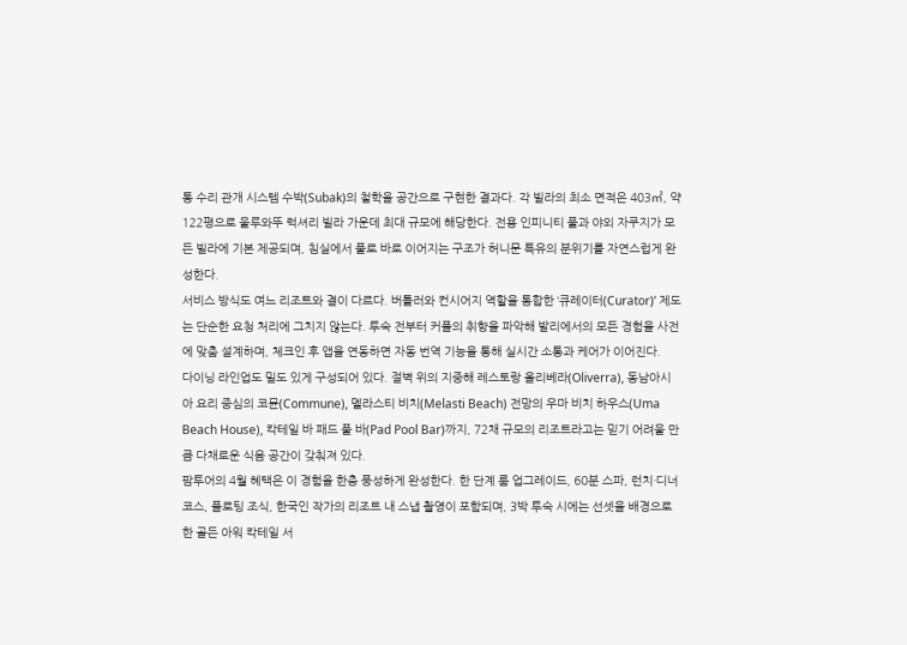통 수리 관개 시스템 수박(Subak)의 철학을 공간으로 구현한 결과다. 각 빌라의 최소 면적은 403㎡, 약 122평으로 울루와뚜 럭셔리 빌라 가운데 최대 규모에 해당한다. 전용 인피니티 풀과 야외 자쿠지가 모든 빌라에 기본 제공되며, 침실에서 풀로 바로 이어지는 구조가 허니문 특유의 분위기를 자연스럽게 완성한다.
서비스 방식도 여느 리조트와 결이 다르다. 버틀러와 컨시어지 역할을 통합한 ‘큐레이터(Curator)’ 제도는 단순한 요청 처리에 그치지 않는다. 투숙 전부터 커플의 취향을 파악해 발리에서의 모든 경험을 사전에 맞춤 설계하며, 체크인 후 앱을 연동하면 자동 번역 기능을 통해 실시간 소통과 케어가 이어진다.
다이닝 라인업도 밀도 있게 구성되어 있다. 절벽 위의 지중해 레스토랑 올리베라(Oliverra), 동남아시아 요리 중심의 코뮨(Commune), 멜라스티 비치(Melasti Beach) 전망의 우마 비치 하우스(Uma Beach House), 칵테일 바 패드 풀 바(Pad Pool Bar)까지, 72채 규모의 리조트라고는 믿기 어려울 만큼 다채로운 식음 공간이 갖춰져 있다.
팜투어의 4월 혜택은 이 경험을 한층 풍성하게 완성한다. 한 단계 룸 업그레이드, 60분 스파, 런치·디너 코스, 플로팅 조식, 한국인 작가의 리조트 내 스냅 촬영이 포함되며, 3박 투숙 시에는 선셋을 배경으로 한 골든 아워 칵테일 서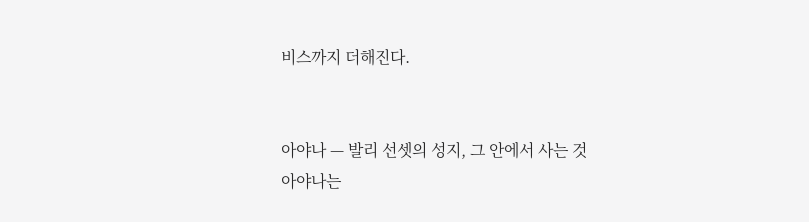비스까지 더해진다.


아야나 — 발리 선셋의 성지, 그 안에서 사는 것
아야나는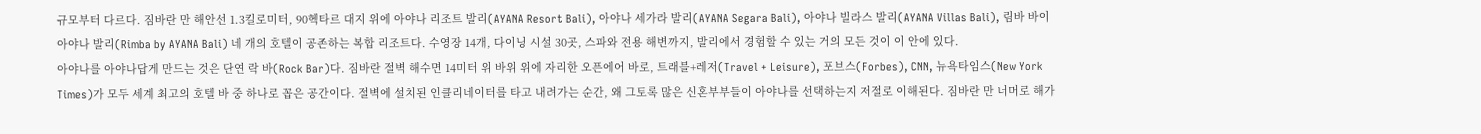규모부터 다르다. 짐바란 만 해안선 1.3킬로미터, 90헥타르 대지 위에 아야나 리조트 발리(AYANA Resort Bali), 아야나 세가라 발리(AYANA Segara Bali), 아야나 빌라스 발리(AYANA Villas Bali), 림바 바이 아야나 발리(Rimba by AYANA Bali) 네 개의 호텔이 공존하는 복합 리조트다. 수영장 14개, 다이닝 시설 30곳, 스파와 전용 해변까지, 발리에서 경험할 수 있는 거의 모든 것이 이 안에 있다.
아야나를 아야나답게 만드는 것은 단연 락 바(Rock Bar)다. 짐바란 절벽 해수면 14미터 위 바위 위에 자리한 오픈에어 바로, 트래블+레저(Travel + Leisure), 포브스(Forbes), CNN, 뉴욕타임스(New York Times)가 모두 세계 최고의 호텔 바 중 하나로 꼽은 공간이다. 절벽에 설치된 인클리네이터를 타고 내려가는 순간, 왜 그토록 많은 신혼부부들이 아야나를 선택하는지 저절로 이해된다. 짐바란 만 너머로 해가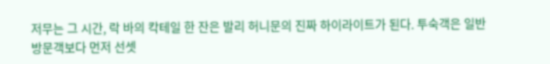저무는 그 시간, 락 바의 칵테일 한 잔은 발리 허니문의 진짜 하이라이트가 된다. 투숙객은 일반 방문객보다 먼저 선셋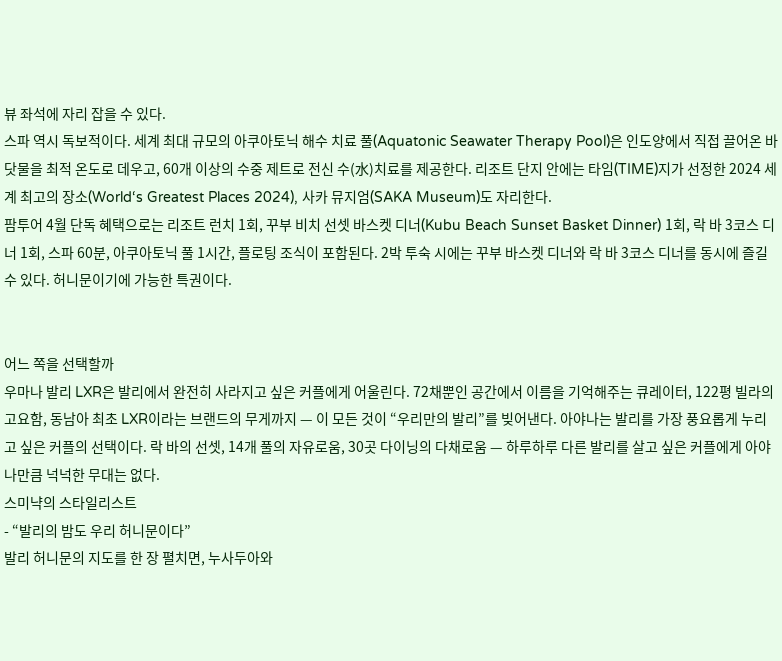뷰 좌석에 자리 잡을 수 있다.
스파 역시 독보적이다. 세계 최대 규모의 아쿠아토닉 해수 치료 풀(Aquatonic Seawater Therapy Pool)은 인도양에서 직접 끌어온 바닷물을 최적 온도로 데우고, 60개 이상의 수중 제트로 전신 수(水)치료를 제공한다. 리조트 단지 안에는 타임(TIME)지가 선정한 2024 세계 최고의 장소(World‘s Greatest Places 2024), 사카 뮤지엄(SAKA Museum)도 자리한다.
팜투어 4월 단독 혜택으로는 리조트 런치 1회, 꾸부 비치 선셋 바스켓 디너(Kubu Beach Sunset Basket Dinner) 1회, 락 바 3코스 디너 1회, 스파 60분, 아쿠아토닉 풀 1시간, 플로팅 조식이 포함된다. 2박 투숙 시에는 꾸부 바스켓 디너와 락 바 3코스 디너를 동시에 즐길 수 있다. 허니문이기에 가능한 특권이다.


어느 쪽을 선택할까
우마나 발리 LXR은 발리에서 완전히 사라지고 싶은 커플에게 어울린다. 72채뿐인 공간에서 이름을 기억해주는 큐레이터, 122평 빌라의 고요함, 동남아 최초 LXR이라는 브랜드의 무게까지 — 이 모든 것이 “우리만의 발리”를 빚어낸다. 아야나는 발리를 가장 풍요롭게 누리고 싶은 커플의 선택이다. 락 바의 선셋, 14개 풀의 자유로움, 30곳 다이닝의 다채로움 — 하루하루 다른 발리를 살고 싶은 커플에게 아야나만큼 넉넉한 무대는 없다.
스미냑의 스타일리스트
- “발리의 밤도 우리 허니문이다”
발리 허니문의 지도를 한 장 펼치면, 누사두아와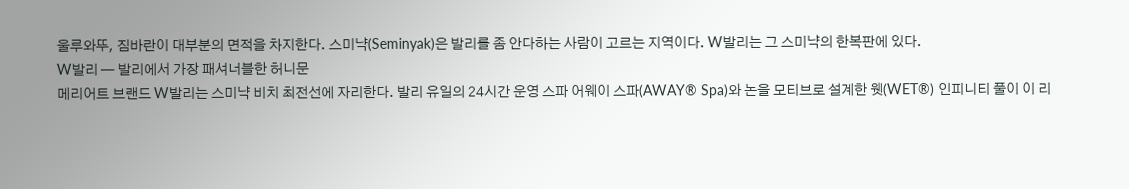울루와뚜, 짐바란이 대부분의 면적을 차지한다. 스미냑(Seminyak)은 발리를 좀 안다하는 사람이 고르는 지역이다. W발리는 그 스미냑의 한복판에 있다.
W발리 — 발리에서 가장 패셔너블한 허니문
메리어트 브랜드 W발리는 스미냑 비치 최전선에 자리한다. 발리 유일의 24시간 운영 스파 어웨이 스파(AWAY® Spa)와 논을 모티브로 설계한 웻(WET®) 인피니티 풀이 이 리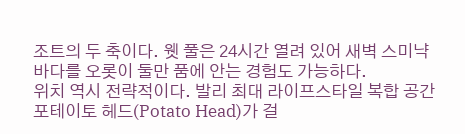조트의 두 축이다. 웻 풀은 24시간 열려 있어 새벽 스미냑 바다를 오롯이 둘만 품에 안는 경험도 가능하다.
위치 역시 전략적이다. 발리 최대 라이프스타일 복합 공간 포테이토 헤드(Potato Head)가 걸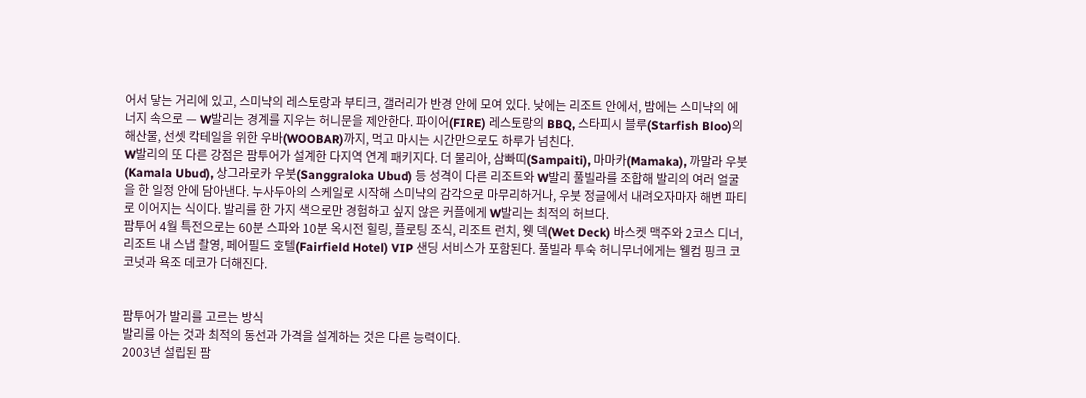어서 닿는 거리에 있고, 스미냑의 레스토랑과 부티크, 갤러리가 반경 안에 모여 있다. 낮에는 리조트 안에서, 밤에는 스미냑의 에너지 속으로 — W발리는 경계를 지우는 허니문을 제안한다. 파이어(FIRE) 레스토랑의 BBQ, 스타피시 블루(Starfish Bloo)의 해산물, 선셋 칵테일을 위한 우바(WOOBAR)까지, 먹고 마시는 시간만으로도 하루가 넘친다.
W발리의 또 다른 강점은 팜투어가 설계한 다지역 연계 패키지다. 더 물리아, 삼빠띠(Sampaiti), 마마카(Mamaka), 까말라 우붓(Kamala Ubud), 상그라로카 우붓(Sanggraloka Ubud) 등 성격이 다른 리조트와 W발리 풀빌라를 조합해 발리의 여러 얼굴을 한 일정 안에 담아낸다. 누사두아의 스케일로 시작해 스미냑의 감각으로 마무리하거나, 우붓 정글에서 내려오자마자 해변 파티로 이어지는 식이다. 발리를 한 가지 색으로만 경험하고 싶지 않은 커플에게 W발리는 최적의 허브다.
팜투어 4월 특전으로는 60분 스파와 10분 옥시전 힐링, 플로팅 조식, 리조트 런치, 웻 덱(Wet Deck) 바스켓 맥주와 2코스 디너, 리조트 내 스냅 촬영, 페어필드 호텔(Fairfield Hotel) VIP 샌딩 서비스가 포함된다. 풀빌라 투숙 허니무너에게는 웰컴 핑크 코코넛과 욕조 데코가 더해진다.


팜투어가 발리를 고르는 방식
발리를 아는 것과 최적의 동선과 가격을 설계하는 것은 다른 능력이다.
2003년 설립된 팜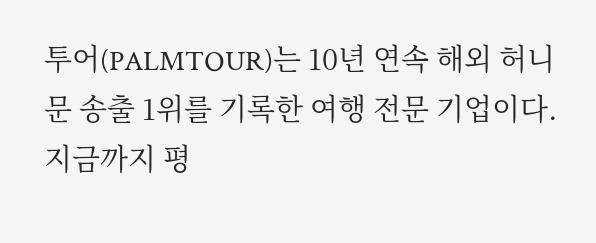투어(PALMTOUR)는 10년 연속 해외 허니문 송출 1위를 기록한 여행 전문 기업이다. 지금까지 평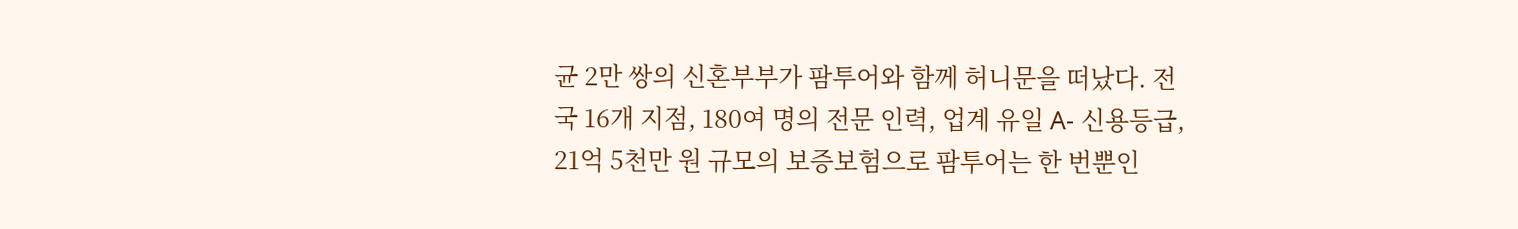균 2만 쌍의 신혼부부가 팜투어와 함께 허니문을 떠났다. 전국 16개 지점, 180여 명의 전문 인력, 업계 유일 A- 신용등급, 21억 5천만 원 규모의 보증보험으로 팜투어는 한 번뿐인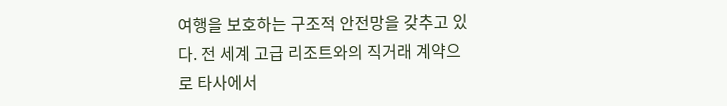여행을 보호하는 구조적 안전망을 갖추고 있다. 전 세계 고급 리조트와의 직거래 계약으로 타사에서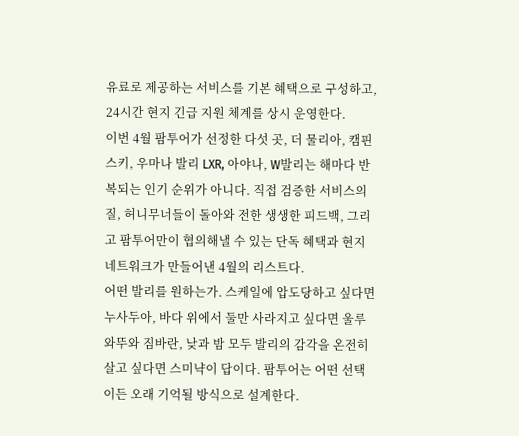유료로 제공하는 서비스를 기본 혜택으로 구성하고, 24시간 현지 긴급 지원 체계를 상시 운영한다.
이번 4월 팜투어가 선정한 다섯 곳, 더 물리아, 캠핀스키, 우마나 발리 LXR, 아야나, W발리는 해마다 반복되는 인기 순위가 아니다. 직접 검증한 서비스의 질, 허니무너들이 돌아와 전한 생생한 피드백, 그리고 팜투어만이 협의해낼 수 있는 단독 혜택과 현지 네트워크가 만들어낸 4월의 리스트다.
어떤 발리를 원하는가. 스케일에 압도당하고 싶다면 누사두아, 바다 위에서 둘만 사라지고 싶다면 울루와뚜와 짐바란, 낮과 밤 모두 발리의 감각을 온전히 살고 싶다면 스미냑이 답이다. 팜투어는 어떤 선택이든 오래 기억될 방식으로 설계한다.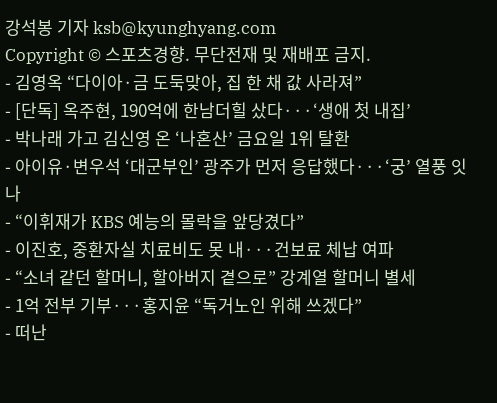강석봉 기자 ksb@kyunghyang.com
Copyright © 스포츠경향. 무단전재 및 재배포 금지.
- 김영옥 “다이아·금 도둑맞아, 집 한 채 값 사라져”
- [단독] 옥주현, 190억에 한남더힐 샀다···‘생애 첫 내집’
- 박나래 가고 김신영 온 ‘나혼산’ 금요일 1위 탈환
- 아이유·변우석 ‘대군부인’ 광주가 먼저 응답했다···‘궁’ 열풍 잇나
- “이휘재가 KBS 예능의 몰락을 앞당겼다”
- 이진호, 중환자실 치료비도 못 내···건보료 체납 여파
- “소녀 같던 할머니, 할아버지 곁으로” 강계열 할머니 별세
- 1억 전부 기부···홍지윤 “독거노인 위해 쓰겠다”
- 떠난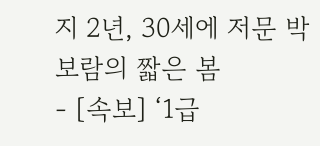지 2년, 30세에 저문 박보람의 짧은 봄
- [속보] ‘1급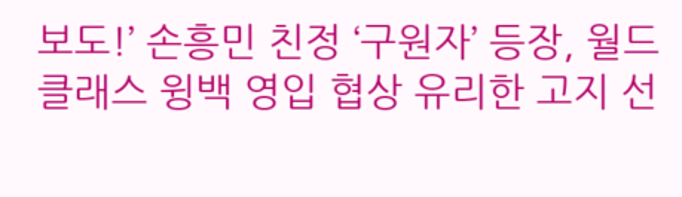보도!’ 손흥민 친정 ‘구원자’ 등장, 월드 클래스 윙백 영입 협상 유리한 고지 선